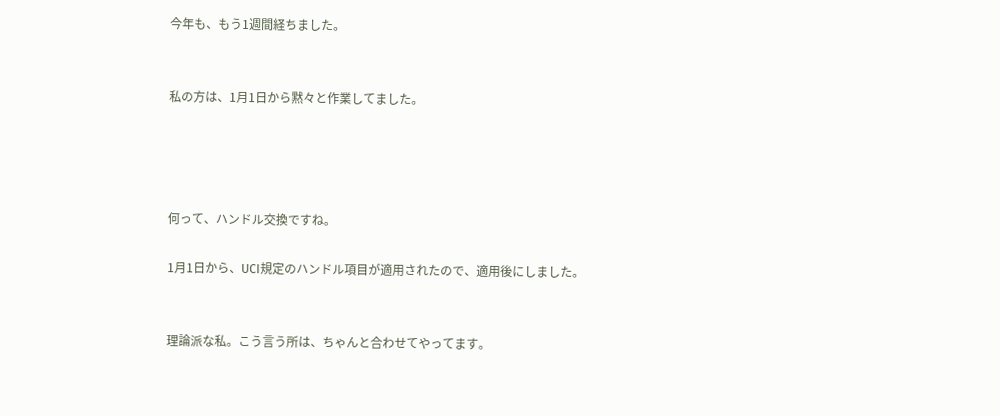今年も、もう1週間経ちました。


私の方は、1月1日から黙々と作業してました。




何って、ハンドル交換ですね。

1月1日から、UCI規定のハンドル項目が適用されたので、適用後にしました。


理論派な私。こう言う所は、ちゃんと合わせてやってます。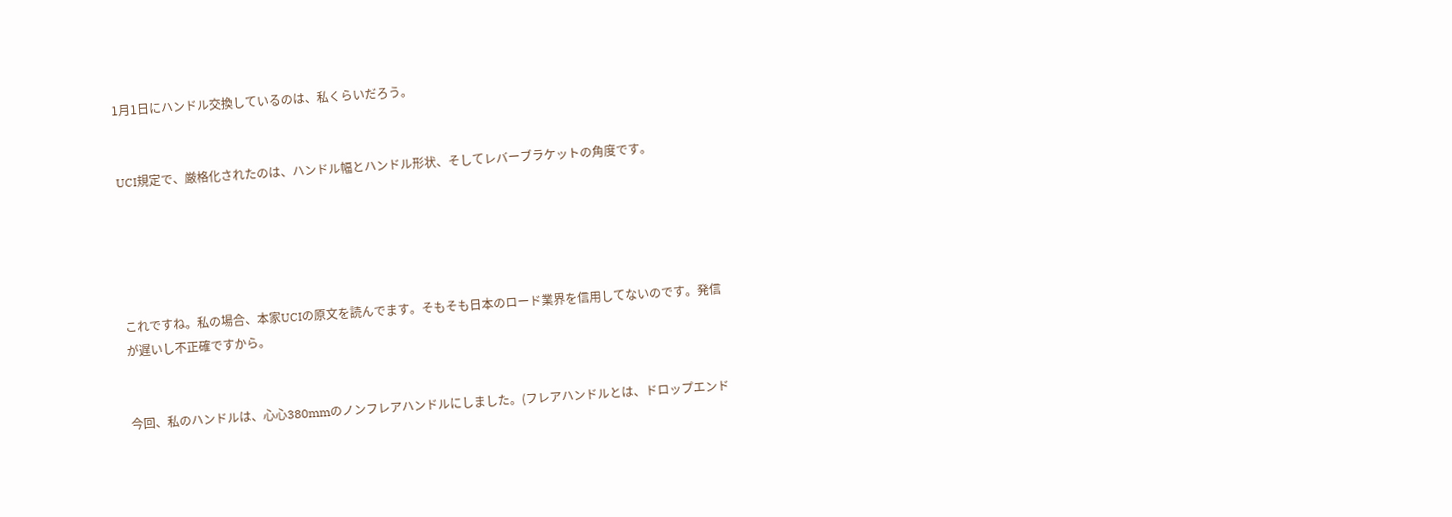1月1日にハンドル交換しているのは、私くらいだろう。


UCI規定で、厳格化されたのは、ハンドル幅とハンドル形状、そしてレバーブラケットの角度です。





これですね。私の場合、本家UCIの原文を読んでます。そもそも日本のロード業界を信用してないのです。発信が遅いし不正確ですから。


今回、私のハンドルは、心心380mmのノンフレアハンドルにしました。(フレアハンドルとは、ドロップエンド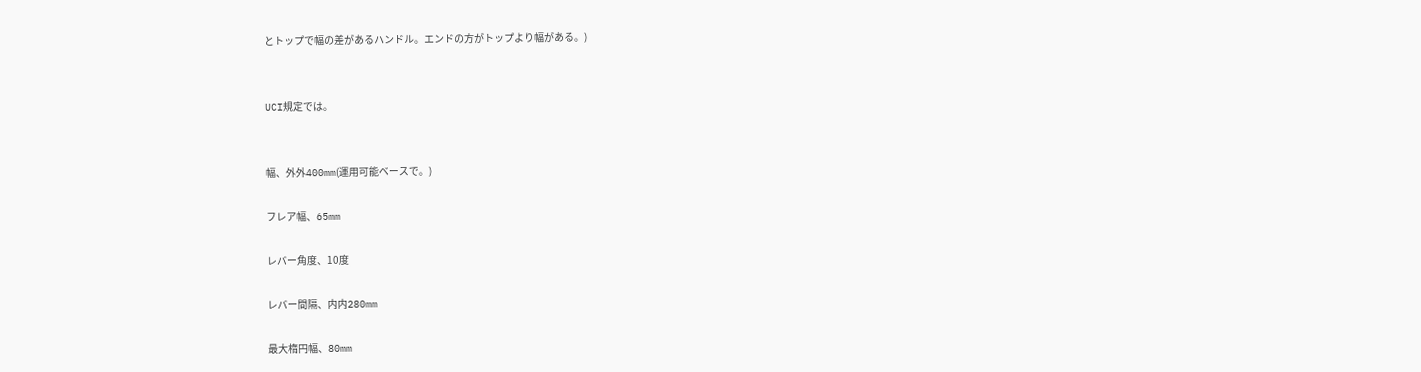とトップで幅の差があるハンドル。エンドの方がトップより幅がある。)


UCI規定では。


幅、外外400mm(運用可能ベースで。)

フレア幅、65mm

レバー角度、10度

レバー間隔、内内280mm

最大楕円幅、80mm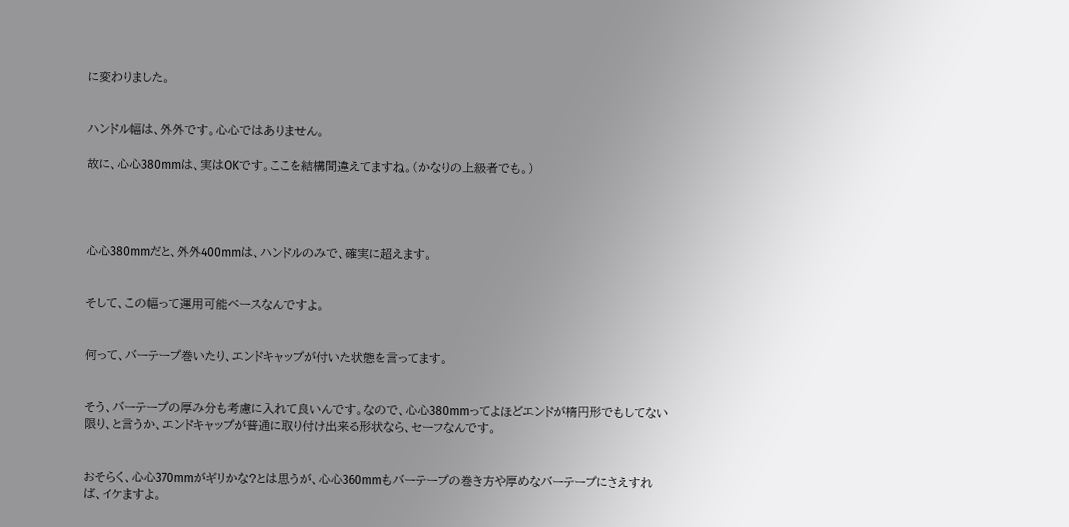に変わりました。


ハンドル幅は、外外です。心心ではありません。

故に、心心380mmは、実はOKです。ここを結構間違えてますね。(かなりの上級者でも。)




心心380mmだと、外外400mmは、ハンドルのみで、確実に超えます。


そして、この幅って運用可能ベースなんですよ。


何って、バーテープ巻いたり、エンドキャップが付いた状態を言ってます。


そう、バーテープの厚み分も考慮に入れて良いんです。なので、心心380mmってよほどエンドが楕円形でもしてない限り、と言うか、エンドキャップが普通に取り付け出来る形状なら、セーフなんです。


おそらく、心心370mmがギリかな?とは思うが、心心360mmもバーテープの巻き方や厚めなバーテープにさえすれば、イケますよ。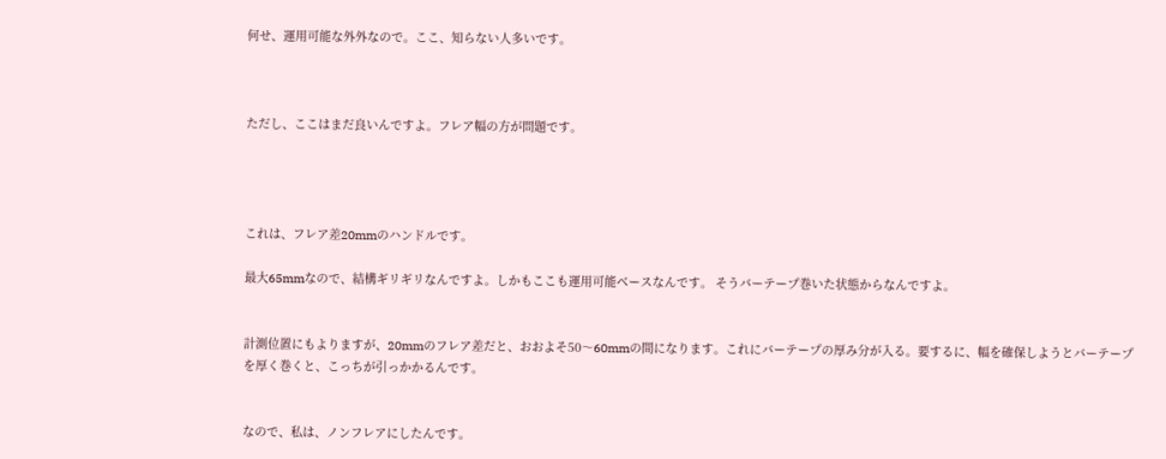何せ、運用可能な外外なので。ここ、知らない人多いです。



ただし、ここはまだ良いんですよ。フレア幅の方が問題です。




これは、フレア差20mmのハンドルです。

最大65mmなので、結構ギリギリなんですよ。しかもここも運用可能ベースなんです。 そうバーテープ巻いた状態からなんですよ。


計測位置にもよりますが、20mmのフレア差だと、おおよそ50〜60mmの間になります。これにバーテープの厚み分が入る。要するに、幅を確保しようとバーテープを厚く巻くと、こっちが引っかかるんです。


なので、私は、ノンフレアにしたんです。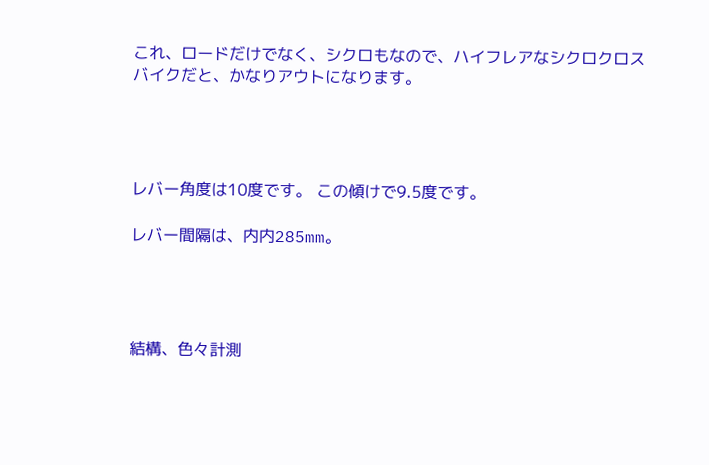これ、ロードだけでなく、シクロもなので、ハイフレアなシクロクロスバイクだと、かなりアウトになります。




レバー角度は10度です。 この傾けで9.5度です。

レバー間隔は、内内285mm。




結構、色々計測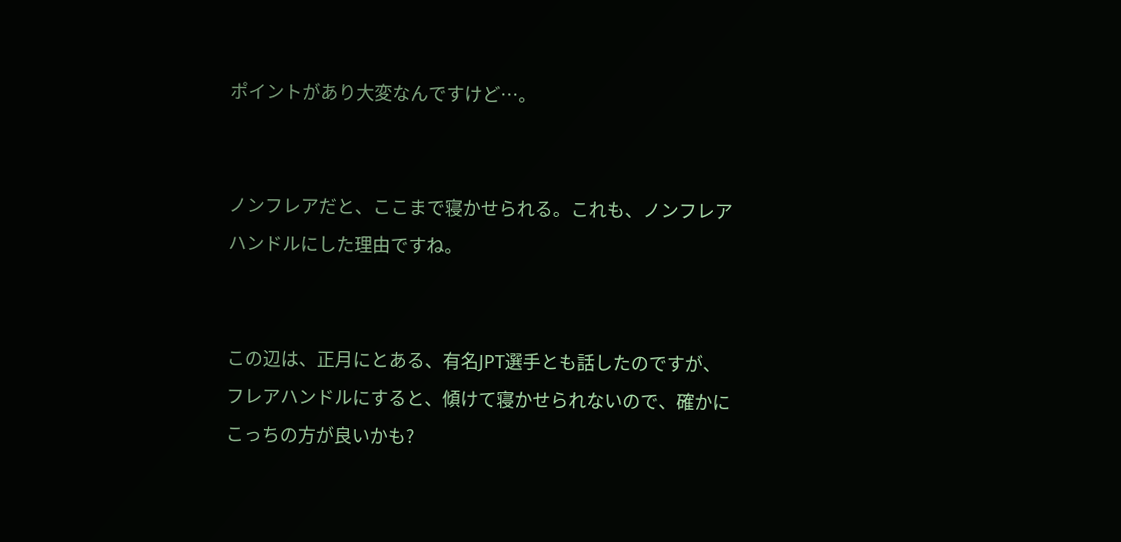ポイントがあり大変なんですけど…。


ノンフレアだと、ここまで寝かせられる。これも、ノンフレアハンドルにした理由ですね。


この辺は、正月にとある、有名JPT選手とも話したのですが、フレアハンドルにすると、傾けて寝かせられないので、確かにこっちの方が良いかも?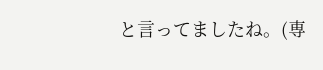と言ってましたね。(専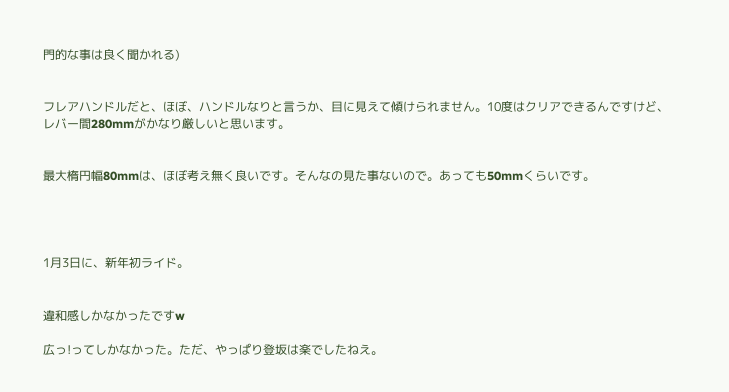門的な事は良く聞かれる)


フレアハンドルだと、ほぼ、ハンドルなりと言うか、目に見えて傾けられません。10度はクリアできるんですけど、レバー間280mmがかなり厳しいと思います。


最大楕円幅80mmは、ほぼ考え無く良いです。そんなの見た事ないので。あっても50mmくらいです。




1月3日に、新年初ライド。


違和感しかなかったですw

広っ!ってしかなかった。ただ、やっぱり登坂は楽でしたねえ。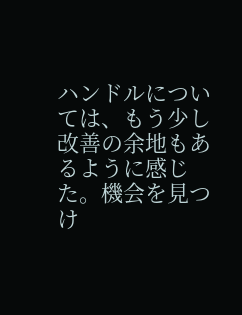ハンドルについては、もう少し改善の余地もあるように感じた。機会を見つけ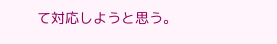て対応しようと思う。